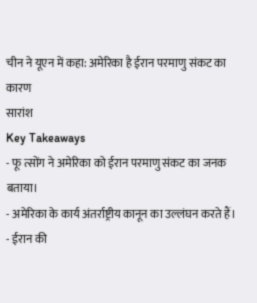चीन ने यूएन में कहा: अमेरिका है ईरान परमाणु संकट का कारण
सारांश
Key Takeaways
- फू त्सोंग ने अमेरिका को ईरान परमाणु संकट का जनक बताया।
- अमेरिका के कार्य अंतर्राष्ट्रीय कानून का उल्लंघन करते हैं।
- ईरान की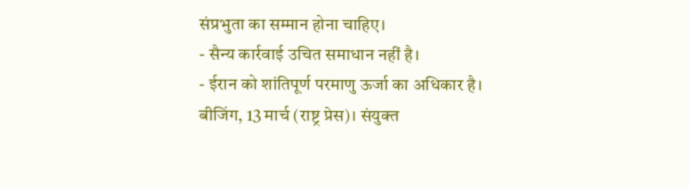संप्रभुता का सम्मान होना चाहिए।
- सैन्य कार्रवाई उचित समाधान नहीं है।
- ईरान को शांतिपूर्ण परमाणु ऊर्जा का अधिकार है।
बीजिंग, 13 मार्च (राष्ट्र प्रेस)। संयुक्त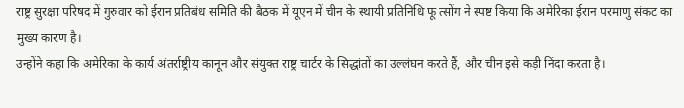राष्ट्र सुरक्षा परिषद में गुरुवार को ईरान प्रतिबंध समिति की बैठक में यूएन में चीन के स्थायी प्रतिनिधि फू त्सोंग ने स्पष्ट किया कि अमेरिका ईरान परमाणु संकट का मुख्य कारण है।
उन्होंने कहा कि अमेरिका के कार्य अंतर्राष्ट्रीय कानून और संयुक्त राष्ट्र चार्टर के सिद्धांतों का उल्लंघन करते हैं, और चीन इसे कड़ी निंदा करता है।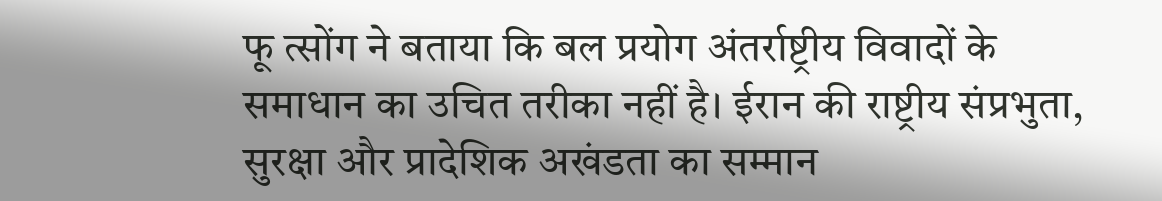फू त्सोंग ने बताया कि बल प्रयोग अंतर्राष्ट्रीय विवादों के समाधान का उचित तरीका नहीं है। ईरान की राष्ट्रीय संप्रभुता, सुरक्षा और प्रादेशिक अखंडता का सम्मान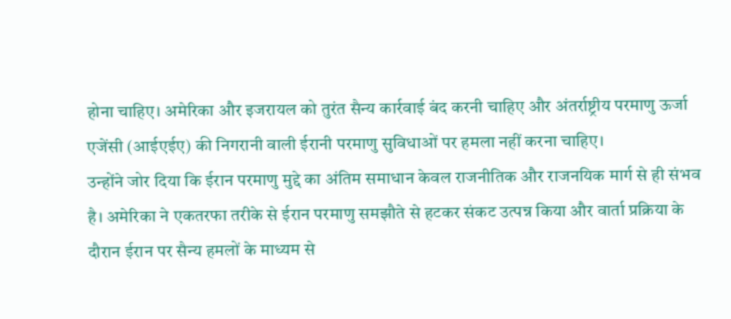होना चाहिए। अमेरिका और इजरायल को तुरंत सैन्य कार्रवाई बंद करनी चाहिए और अंतर्राष्ट्रीय परमाणु ऊर्जा एजेंसी (आईएईए) की निगरानी वाली ईरानी परमाणु सुविधाओं पर हमला नहीं करना चाहिए।
उन्होंने जोर दिया कि ईरान परमाणु मुद्दे का अंतिम समाधान केवल राजनीतिक और राजनयिक मार्ग से ही संभव है। अमेरिका ने एकतरफा तरीके से ईरान परमाणु समझौते से हटकर संकट उत्पन्न किया और वार्ता प्रक्रिया के दौरान ईरान पर सैन्य हमलों के माध्यम से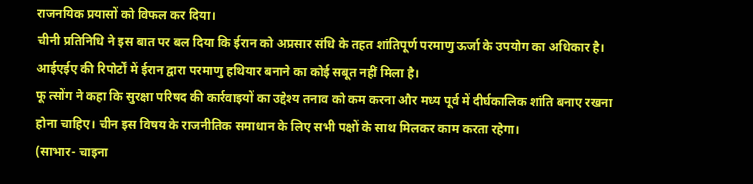राजनयिक प्रयासों को विफल कर दिया।
चीनी प्रतिनिधि ने इस बात पर बल दिया कि ईरान को अप्रसार संधि के तहत शांतिपूर्ण परमाणु ऊर्जा के उपयोग का अधिकार है। आईएईए की रिपोर्टों में ईरान द्वारा परमाणु हथियार बनाने का कोई सबूत नहीं मिला है।
फू त्सोंग ने कहा कि सुरक्षा परिषद की कार्रवाइयों का उद्देश्य तनाव को कम करना और मध्य पूर्व में दीर्घकालिक शांति बनाए रखना होना चाहिए। चीन इस विषय के राजनीतिक समाधान के लिए सभी पक्षों के साथ मिलकर काम करता रहेगा।
(साभार- चाइना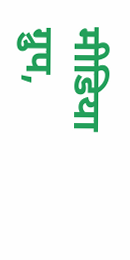मीडिया ग्रुप,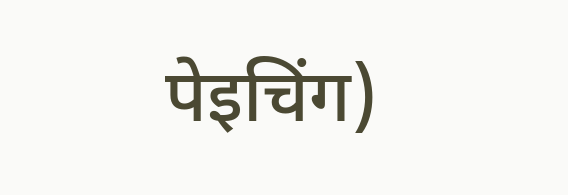पेइचिंग)